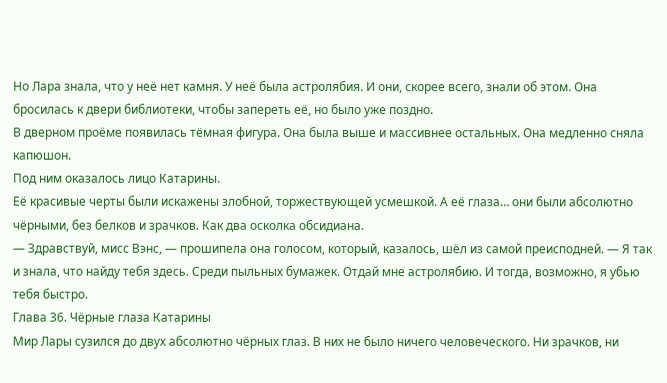Но Лара знала, что у неё нет камня. У неё была астролябия. И они, скорее всего, знали об этом. Она бросилась к двери библиотеки, чтобы запереть её, но было уже поздно.
В дверном проёме появилась тёмная фигура. Она была выше и массивнее остальных. Она медленно сняла капюшон.
Под ним оказалось лицо Катарины.
Её красивые черты были искажены злобной, торжествующей усмешкой. А её глаза… они были абсолютно чёрными, без белков и зрачков. Как два осколка обсидиана.
— Здравствуй, мисс Вэнс, — прошипела она голосом, который, казалось, шёл из самой преисподней. — Я так и знала, что найду тебя здесь. Среди пыльных бумажек. Отдай мне астролябию. И тогда, возможно, я убью тебя быстро.
Глава 36. Чёрные глаза Катарины
Мир Лары сузился до двух абсолютно чёрных глаз. В них не было ничего человеческого. Ни зрачков, ни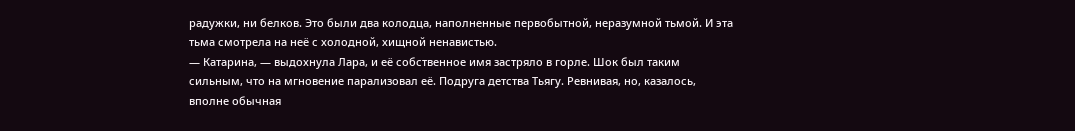радужки, ни белков. Это были два колодца, наполненные первобытной, неразумной тьмой. И эта тьма смотрела на неё с холодной, хищной ненавистью.
— Катарина, — выдохнула Лара, и её собственное имя застряло в горле. Шок был таким сильным, что на мгновение парализовал её. Подруга детства Тьягу. Ревнивая, но, казалось, вполне обычная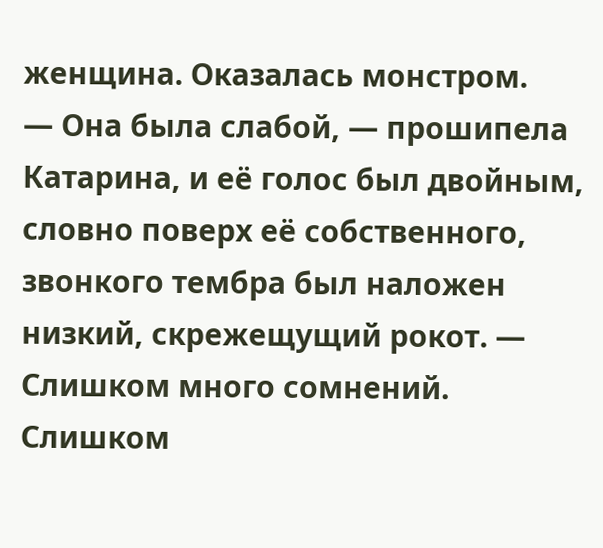женщина. Оказалась монстром.
— Она была слабой, — прошипела Катарина, и её голос был двойным, словно поверх её собственного, звонкого тембра был наложен низкий, скрежещущий рокот. — Слишком много сомнений. Слишком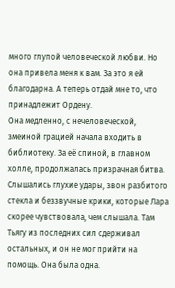много глупой человеческой любви. Но она привела меня к вам. За это я ей благодарна. А теперь отдай мне то, что принадлежит Ордену.
Она медленно, с нечеловеческой, змеиной грацией начала входить в библиотеку. За её спиной, в главном холле, продолжалась призрачная битва. Слышались глухие удары, звон разбитого стекла и беззвучные крики, которые Лара скорее чувствовала, чем слышала. Там Тьягу из последних сил сдерживал остальных, и он не мог прийти на помощь. Она была одна.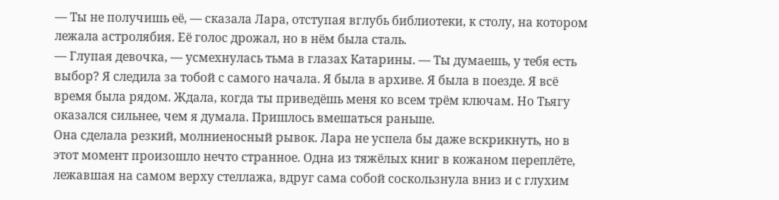— Ты не получишь её, — сказала Лара, отступая вглубь библиотеки, к столу, на котором лежала астролябия. Её голос дрожал, но в нём была сталь.
— Глупая девочка, — усмехнулась тьма в глазах Катарины. — Ты думаешь, у тебя есть выбор? Я следила за тобой с самого начала. Я была в архиве. Я была в поезде. Я всё время была рядом. Ждала, когда ты приведёшь меня ко всем трём ключам. Но Тьягу оказался сильнее, чем я думала. Пришлось вмешаться раньше.
Она сделала резкий, молниеносный рывок. Лара не успела бы даже вскрикнуть, но в этот момент произошло нечто странное. Одна из тяжёлых книг в кожаном переплёте, лежавшая на самом верху стеллажа, вдруг сама собой соскользнула вниз и с глухим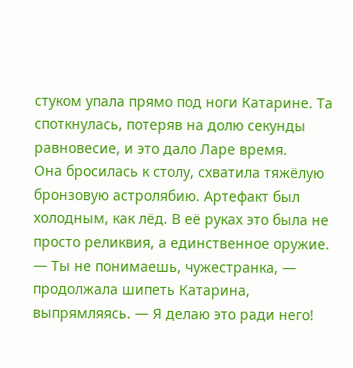стуком упала прямо под ноги Катарине. Та споткнулась, потеряв на долю секунды равновесие, и это дало Ларе время.
Она бросилась к столу, схватила тяжёлую бронзовую астролябию. Артефакт был холодным, как лёд. В её руках это была не просто реликвия, а единственное оружие.
— Ты не понимаешь, чужестранка, — продолжала шипеть Катарина, выпрямляясь. — Я делаю это ради него!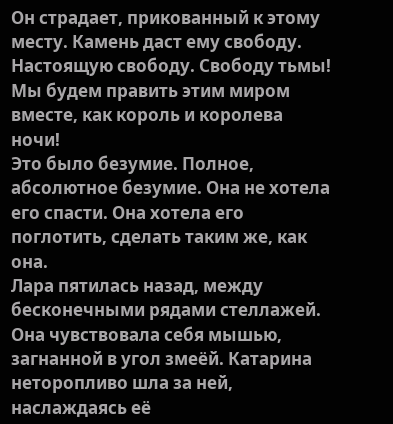Он страдает, прикованный к этому месту. Камень даст ему свободу. Настоящую свободу. Свободу тьмы! Мы будем править этим миром вместе, как король и королева ночи!
Это было безумие. Полное, абсолютное безумие. Она не хотела его спасти. Она хотела его поглотить, сделать таким же, как она.
Лара пятилась назад, между бесконечными рядами стеллажей. Она чувствовала себя мышью, загнанной в угол змеёй. Катарина неторопливо шла за ней, наслаждаясь её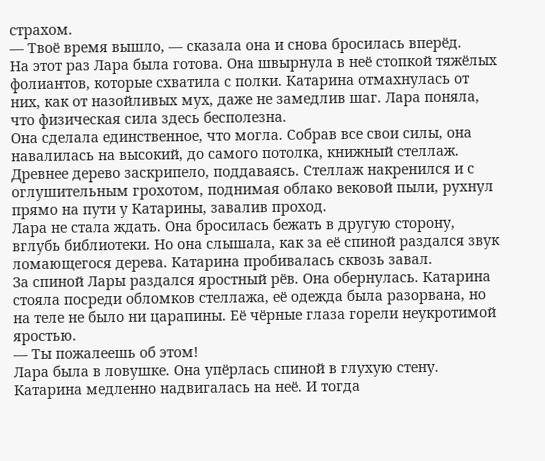страхом.
— Твоё время вышло, — сказала она и снова бросилась вперёд.
На этот раз Лара была готова. Она швырнула в неё стопкой тяжёлых фолиантов, которые схватила с полки. Катарина отмахнулась от них, как от назойливых мух, даже не замедлив шаг. Лара поняла, что физическая сила здесь бесполезна.
Она сделала единственное, что могла. Собрав все свои силы, она навалилась на высокий, до самого потолка, книжный стеллаж. Древнее дерево заскрипело, поддаваясь. Стеллаж накренился и с оглушительным грохотом, поднимая облако вековой пыли, рухнул прямо на пути у Катарины, завалив проход.
Лара не стала ждать. Она бросилась бежать в другую сторону, вглубь библиотеки. Но она слышала, как за её спиной раздался звук ломающегося дерева. Катарина пробивалась сквозь завал.
За спиной Лары раздался яростный рёв. Она обернулась. Катарина стояла посреди обломков стеллажа, её одежда была разорвана, но на теле не было ни царапины. Её чёрные глаза горели неукротимой яростью.
— Ты пожалеешь об этом!
Лара была в ловушке. Она упёрлась спиной в глухую стену. Катарина медленно надвигалась на неё. И тогда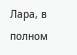Лара, в полном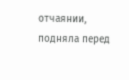отчаянии, подняла перед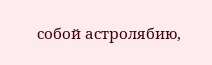собой астролябию,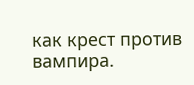как крест против вампира.